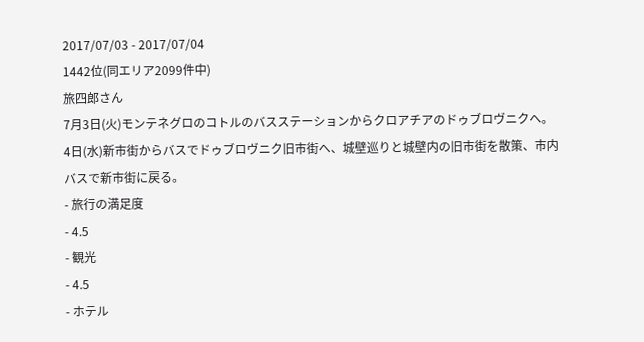2017/07/03 - 2017/07/04
1442位(同エリア2099件中)
旅四郎さん
7月3日(火)モンテネグロのコトルのバスステーションからクロアチアのドゥブロヴニクへ。
4日(水)新市街からバスでドゥブロヴニク旧市街へ、城壁巡りと城壁内の旧市街を散策、市内バスで新市街に戻る。
- 旅行の満足度
- 4.5
- 観光
- 4.5
- ホテル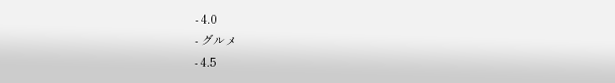- 4.0
- グルメ
- 4.5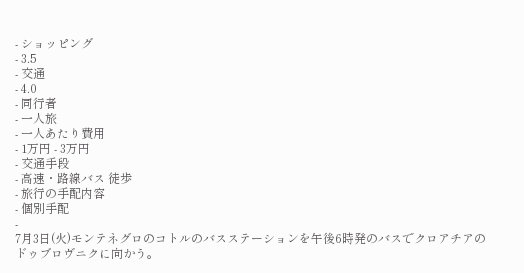- ショッピング
- 3.5
- 交通
- 4.0
- 同行者
- 一人旅
- 一人あたり費用
- 1万円 - 3万円
- 交通手段
- 高速・路線バス 徒歩
- 旅行の手配内容
- 個別手配
-
7月3日(火)モンテネグロのコトルのバスステーションを午後6時発のバスでクロアチアのドゥブロヴニクに向かう。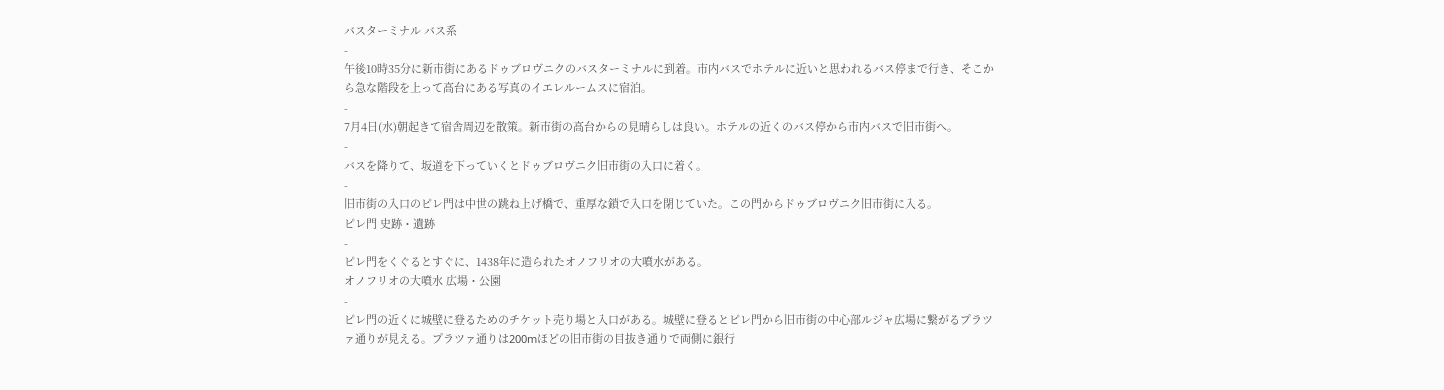バスターミナル バス系
-
午後10時35分に新市街にあるドゥブロヴニクのバスターミナルに到着。市内バスでホテルに近いと思われるバス停まで行き、そこから急な階段を上って高台にある写真のイエレルームスに宿泊。
-
7月4日(水)朝起きて宿舎周辺を散策。新市街の高台からの見晴らしは良い。ホテルの近くのバス停から市内バスで旧市街へ。
-
バスを降りて、坂道を下っていくとドゥブロヴニク旧市街の入口に着く。
-
旧市街の入口のピレ門は中世の跳ね上げ橋で、重厚な鎖で入口を閉じていた。この門からドゥブロヴニク旧市街に入る。
ピレ門 史跡・遺跡
-
ピレ門をくぐるとすぐに、1438年に造られたオノフリオの大噴水がある。
オノフリオの大噴水 広場・公園
-
ピレ門の近くに城壁に登るためのチケット売り場と入口がある。城壁に登るとピレ門から旧市街の中心部ルジャ広場に繋がるプラツァ通りが見える。プラツァ通りは200mほどの旧市街の目抜き通りで両側に銀行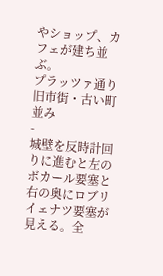やショップ、カフェが建ち並ぶ。
プラッツァ通り 旧市街・古い町並み
-
城壁を反時計回りに進むと左のボカール要塞と右の奥にロブリイェナツ要塞が見える。全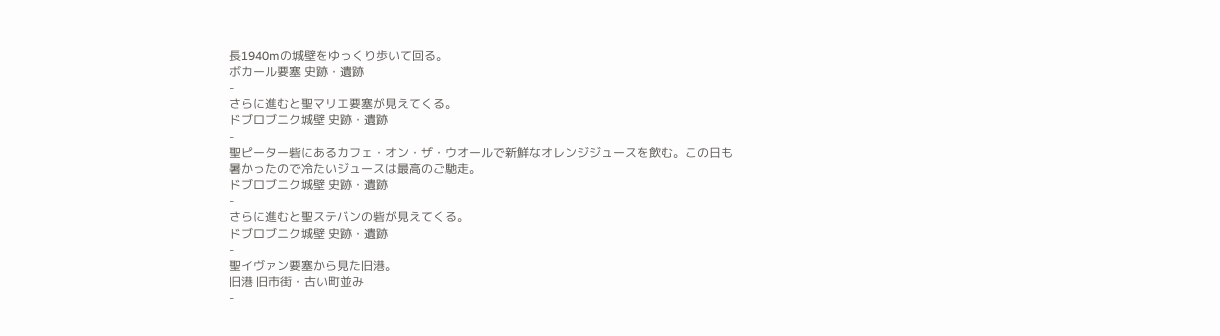長1940mの城壁をゆっくり歩いて回る。
ボカール要塞 史跡・遺跡
-
さらに進むと聖マリエ要塞が見えてくる。
ドブロブニク城壁 史跡・遺跡
-
聖ピーター砦にあるカフェ・オン・ザ・ウオールで新鮮なオレンジジュースを飲む。この日も暑かったので冷たいジュースは最高のご馳走。
ドブロブニク城壁 史跡・遺跡
-
さらに進むと聖ステバンの砦が見えてくる。
ドブロブニク城壁 史跡・遺跡
-
聖イヴァン要塞から見た旧港。
旧港 旧市街・古い町並み
-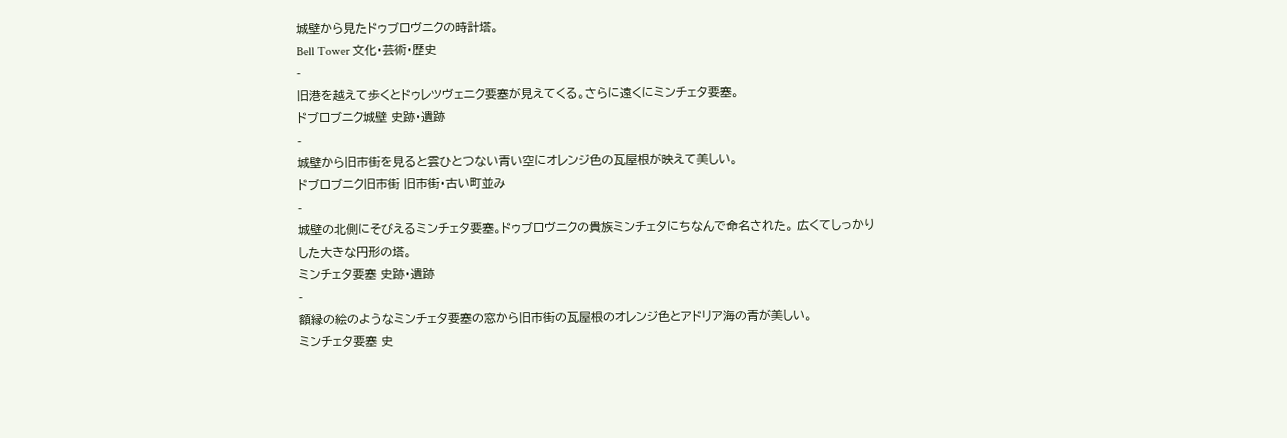城壁から見たドゥブロヴニクの時計塔。
Bell Tower 文化・芸術・歴史
-
旧港を越えて歩くとドゥレツヴェニク要塞が見えてくる。さらに遠くにミンチェタ要塞。
ドブロブニク城壁 史跡・遺跡
-
城壁から旧市街を見ると雲ひとつない青い空にオレンジ色の瓦屋根が映えて美しい。
ドブロブニク旧市街 旧市街・古い町並み
-
城壁の北側にそびえるミンチェタ要塞。ドゥブロヴニクの貴族ミンチェタにちなんで命名された。 広くてしっかりした大きな円形の塔。
ミンチェタ要塞 史跡・遺跡
-
額縁の絵のようなミンチェタ要塞の窓から旧市街の瓦屋根のオレンジ色とアドリア海の青が美しい。
ミンチェタ要塞 史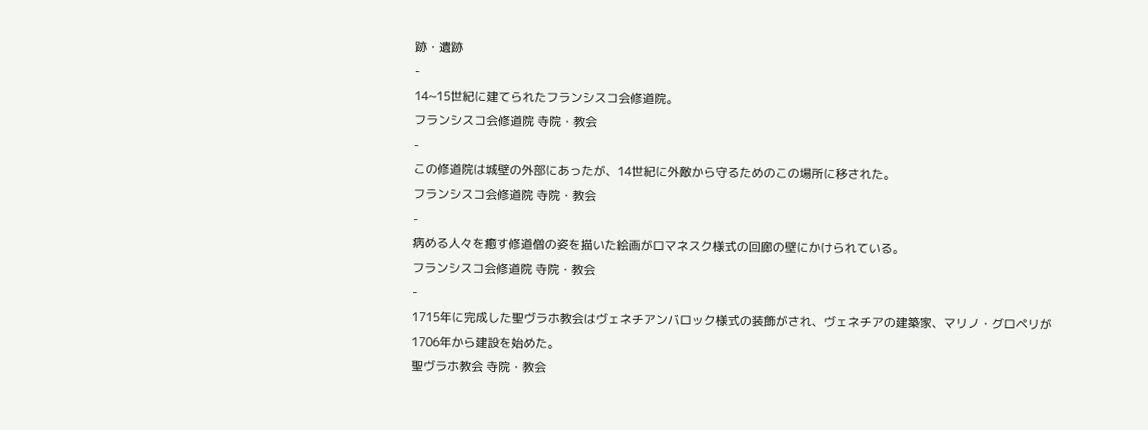跡・遺跡
-
14~15世紀に建てられたフランシスコ会修道院。
フランシスコ会修道院 寺院・教会
-
この修道院は城壁の外部にあったが、14世紀に外敵から守るためのこの場所に移された。
フランシスコ会修道院 寺院・教会
-
病める人々を癒す修道僧の姿を描いた絵画がロマネスク様式の回廊の壁にかけられている。
フランシスコ会修道院 寺院・教会
-
1715年に完成した聖ヴラホ教会はヴェネチアンバロック様式の装飾がされ、ヴェネチアの建築家、マリノ・グロペリが1706年から建設を始めた。
聖ヴラホ教会 寺院・教会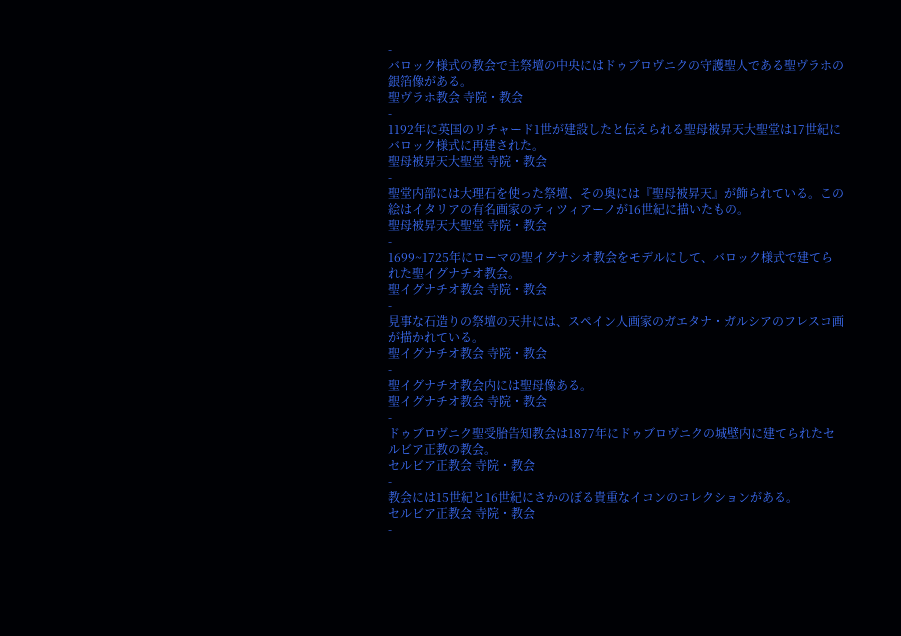-
バロック様式の教会で主祭壇の中央にはドゥブロヴニクの守護聖人である聖ヴラホの銀箔像がある。
聖ヴラホ教会 寺院・教会
-
1192年に英国のリチャード1世が建設したと伝えられる聖母被昇天大聖堂は17世紀にバロック様式に再建された。
聖母被昇天大聖堂 寺院・教会
-
聖堂内部には大理石を使った祭壇、その奥には『聖母被昇天』が飾られている。この絵はイタリアの有名画家のティツィアーノが16世紀に描いたもの。
聖母被昇天大聖堂 寺院・教会
-
1699~1725年にローマの聖イグナシオ教会をモデルにして、バロック様式で建てられた聖イグナチオ教会。
聖イグナチオ教会 寺院・教会
-
見事な石造りの祭壇の天井には、スペイン人画家のガエタナ・ガルシアのフレスコ画が描かれている。
聖イグナチオ教会 寺院・教会
-
聖イグナチオ教会内には聖母像ある。
聖イグナチオ教会 寺院・教会
-
ドゥブロヴニク聖受胎告知教会は1877年にドゥブロヴニクの城壁内に建てられたセルビア正教の教会。
セルビア正教会 寺院・教会
-
教会には15世紀と16世紀にさかのぼる貴重なイコンのコレクションがある。
セルビア正教会 寺院・教会
-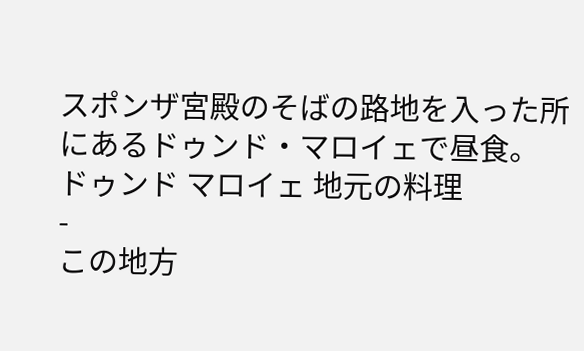スポンザ宮殿のそばの路地を入った所にあるドゥンド・マロイェで昼食。
ドゥンド マロイェ 地元の料理
-
この地方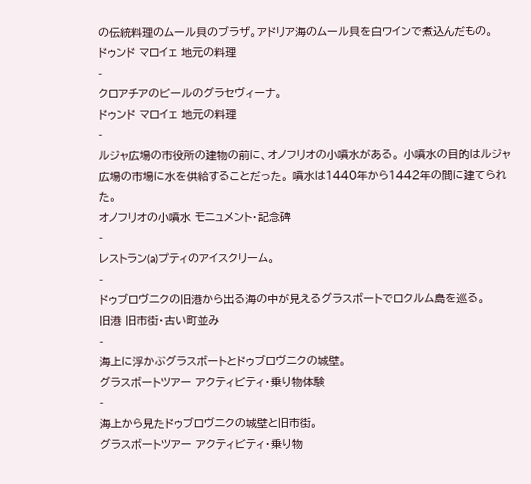の伝統料理のムール貝のブラザ。アドリア海のムール貝を白ワインで煮込んだもの。
ドゥンド マロイェ 地元の料理
-
クロアチアのビールのグラセヴィーナ。
ドゥンド マロイェ 地元の料理
-
ルジャ広場の市役所の建物の前に、オノフリオの小噴水がある。 小噴水の目的はルジャ広場の市場に水を供給することだった。 噴水は1440年から1442年の間に建てられた。
オノフリオの小噴水 モニュメント・記念碑
-
レストラン(a)プティのアイスクリーム。
-
ドゥブロヴニクの旧港から出る海の中が見えるグラスボートでロクルム島を巡る。
旧港 旧市街・古い町並み
-
海上に浮かぶグラスボートとドゥブロヴニクの城壁。
グラスボートツアー アクティビティ・乗り物体験
-
海上から見たドゥブロヴニクの城壁と旧市街。
グラスボートツアー アクティビティ・乗り物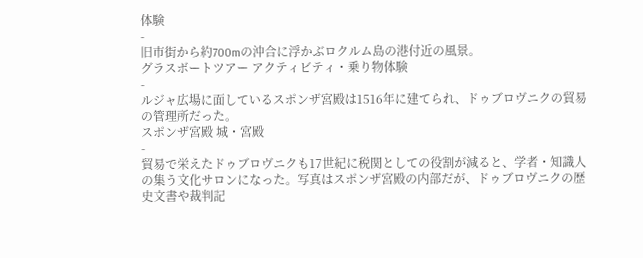体験
-
旧市街から約700mの沖合に浮かぶロクルム島の港付近の風景。
グラスボートツアー アクティビティ・乗り物体験
-
ルジャ広場に面しているスポンザ宮殿は1516年に建てられ、ドゥブロヴニクの貿易の管理所だった。
スポンザ宮殿 城・宮殿
-
貿易で栄えたドゥブロヴニクも17世紀に税関としての役割が減ると、学者・知識人の集う文化サロンになった。写真はスポンザ宮殿の内部だが、ドゥブロヴニクの歴史文書や裁判記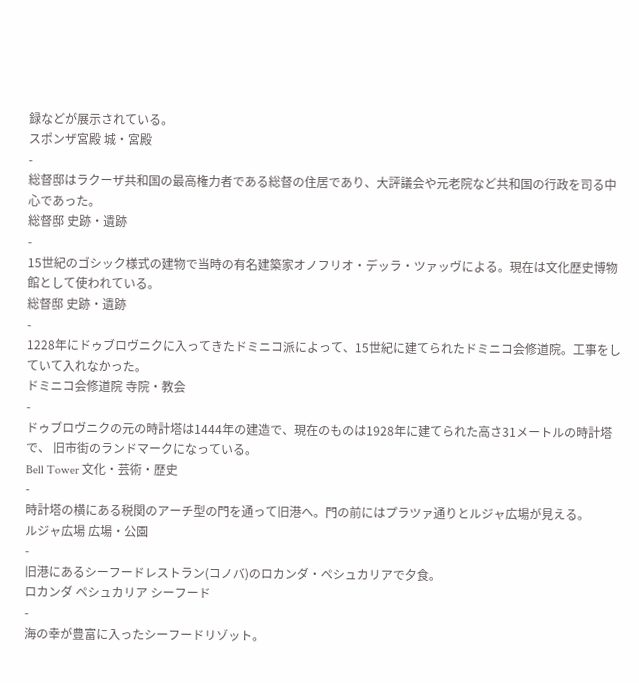録などが展示されている。
スポンザ宮殿 城・宮殿
-
総督邸はラクーザ共和国の最高権力者である総督の住居であり、大評議会や元老院など共和国の行政を司る中心であった。
総督邸 史跡・遺跡
-
15世紀のゴシック様式の建物で当時の有名建築家オノフリオ・デッラ・ツァッヴによる。現在は文化歴史博物館として使われている。
総督邸 史跡・遺跡
-
1228年にドゥブロヴニクに入ってきたドミニコ派によって、15世紀に建てられたドミニコ会修道院。工事をしていて入れなかった。
ドミニコ会修道院 寺院・教会
-
ドゥブロヴニクの元の時計塔は1444年の建造で、現在のものは1928年に建てられた高さ31メートルの時計塔で、 旧市街のランドマークになっている。
Bell Tower 文化・芸術・歴史
-
時計塔の横にある税関のアーチ型の門を通って旧港へ。門の前にはプラツァ通りとルジャ広場が見える。
ルジャ広場 広場・公園
-
旧港にあるシーフードレストラン(コノバ)のロカンダ・ペシュカリアで夕食。
ロカンダ ペシュカリア シーフード
-
海の幸が豊富に入ったシーフードリゾット。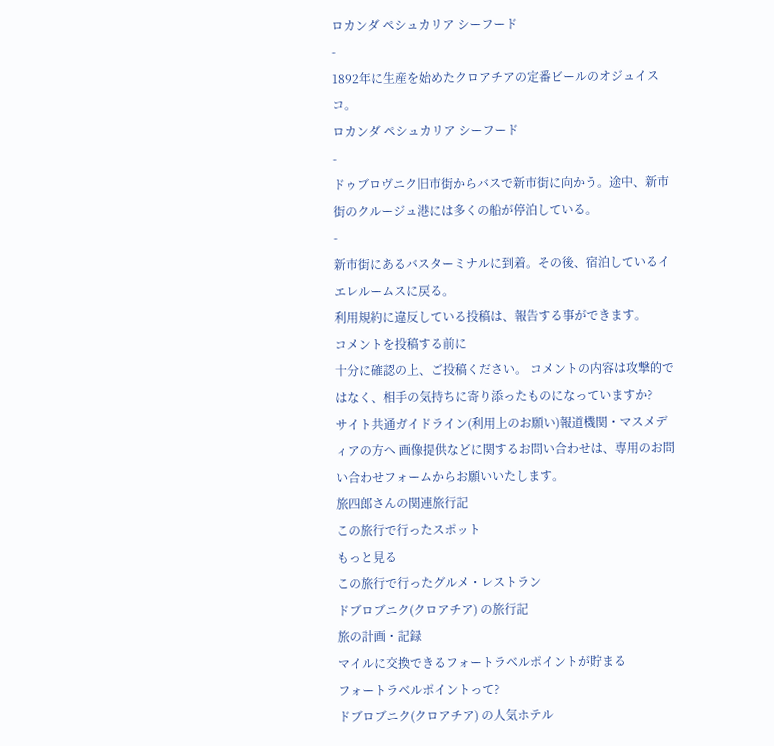ロカンダ ペシュカリア シーフード
-
1892年に生産を始めたクロアチアの定番ビールのオジュイスコ。
ロカンダ ペシュカリア シーフード
-
ドゥブロヴニク旧市街からバスで新市街に向かう。途中、新市街のクルージュ港には多くの船が停泊している。
-
新市街にあるバスターミナルに到着。その後、宿泊しているイエレルームスに戻る。
利用規約に違反している投稿は、報告する事ができます。
コメントを投稿する前に
十分に確認の上、ご投稿ください。 コメントの内容は攻撃的ではなく、相手の気持ちに寄り添ったものになっていますか?
サイト共通ガイドライン(利用上のお願い)報道機関・マスメディアの方へ 画像提供などに関するお問い合わせは、専用のお問い合わせフォームからお願いいたします。
旅四郎さんの関連旅行記
この旅行で行ったスポット
もっと見る
この旅行で行ったグルメ・レストラン
ドブロブニク(クロアチア) の旅行記
旅の計画・記録
マイルに交換できるフォートラベルポイントが貯まる
フォートラベルポイントって?
ドブロブニク(クロアチア) の人気ホテル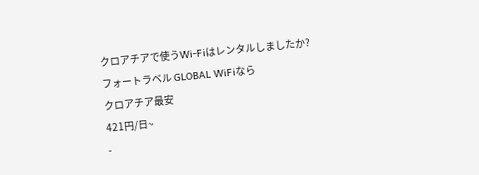クロアチアで使うWi-Fiはレンタルしましたか?
フォートラベル GLOBAL WiFiなら
クロアチア最安
421円/日~
-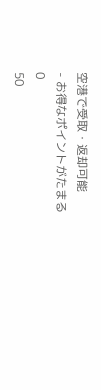空港で受取・返却可能
- お得なポイントがたまる
0
50